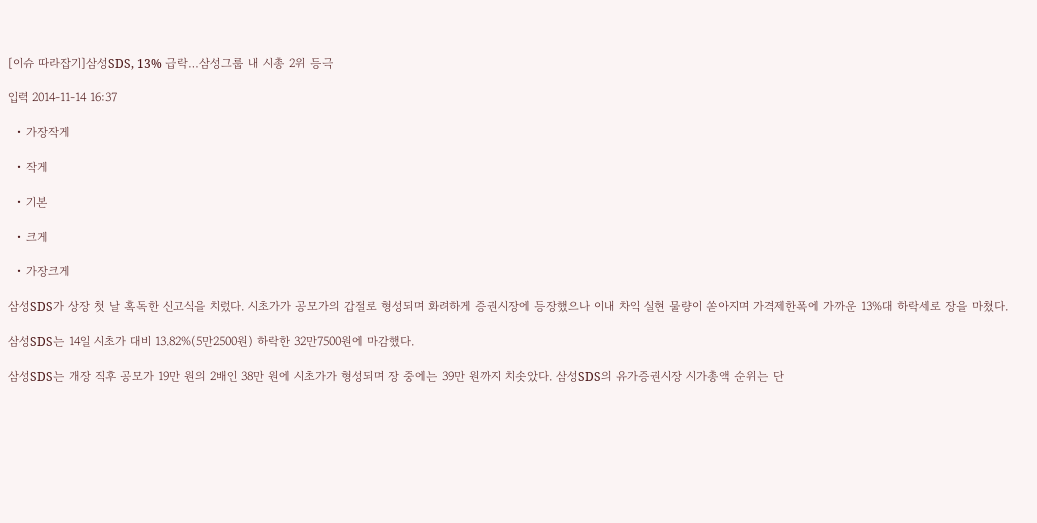[이슈 따라잡기]삼성SDS, 13% 급락…삼성그룹 내 시총 2위 등극

입력 2014-11-14 16:37

  • 가장작게

  • 작게

  • 기본

  • 크게

  • 가장크게

삼성SDS가 상장 첫 날 혹독한 신고식을 치렀다. 시초가가 공모가의 갑절로 형성되며 화려하게 증권시장에 등장했으나 이내 차익 실현 물량이 쏟아지며 가격제한폭에 가까운 13%대 하락세로 장을 마쳤다.

삼성SDS는 14일 시초가 대비 13.82%(5만2500원) 하락한 32만7500원에 마감했다.

삼성SDS는 개장 직후 공모가 19만 원의 2배인 38만 원에 시초가가 형성되며 장 중에는 39만 원까지 치솟았다. 삼성SDS의 유가증권시장 시가총액 순위는 단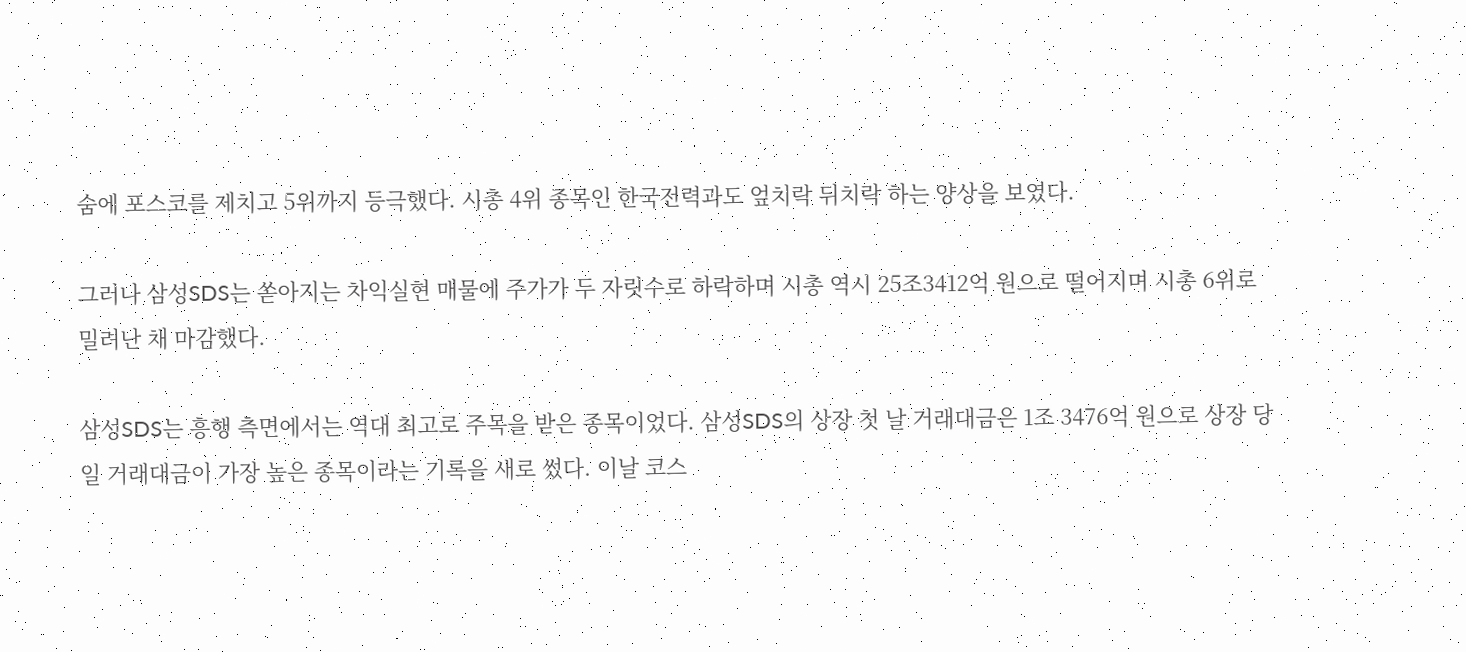숨에 포스코를 제치고 5위까지 등극했다. 시총 4위 종목인 한국전력과도 엎치락 뒤치락 하는 양상을 보였다.

그러나 삼성SDS는 쏟아지는 차익실현 매물에 주가가 두 자릿수로 하락하며 시총 역시 25조3412억 원으로 떨어지며 시총 6위로 밀려난 채 마감했다.

삼성SDS는 흥행 측면에서는 역대 최고로 주목을 받은 종목이었다. 삼성SDS의 상장 첫 날 거래대금은 1조 3476억 원으로 상장 당일 거래대금이 가장 높은 종목이라는 기록을 새로 썼다. 이날 코스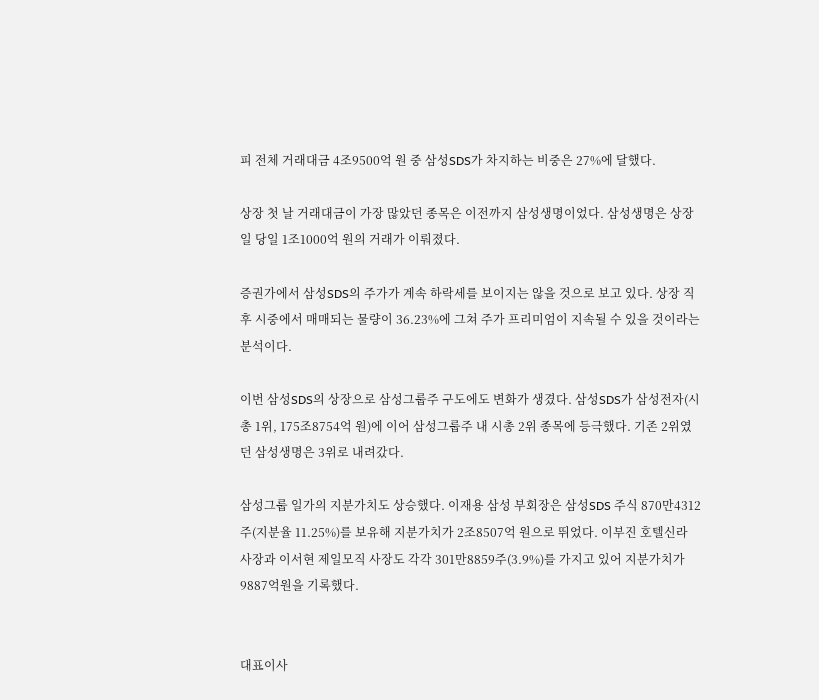피 전체 거래대금 4조9500억 원 중 삼성SDS가 차지하는 비중은 27%에 달했다.

상장 첫 날 거래대금이 가장 많았던 종목은 이전까지 삼성생명이었다. 삼성생명은 상장일 당일 1조1000억 원의 거래가 이뤄졌다.

증권가에서 삼성SDS의 주가가 계속 하락세를 보이지는 않을 것으로 보고 있다. 상장 직후 시중에서 매매되는 물량이 36.23%에 그쳐 주가 프리미엄이 지속될 수 있을 것이라는 분석이다.

이번 삼성SDS의 상장으로 삼성그룹주 구도에도 변화가 생겼다. 삼성SDS가 삼성전자(시총 1위, 175조8754억 원)에 이어 삼성그룹주 내 시총 2위 종목에 등극했다. 기존 2위였던 삼성생명은 3위로 내려갔다.

삼성그룹 일가의 지분가치도 상승했다. 이재용 삼성 부회장은 삼성SDS 주식 870만4312주(지분율 11.25%)를 보유해 지분가치가 2조8507억 원으로 뛰었다. 이부진 호텔신라 사장과 이서현 제일모직 사장도 각각 301만8859주(3.9%)를 가지고 있어 지분가치가 9887억원을 기록했다.


대표이사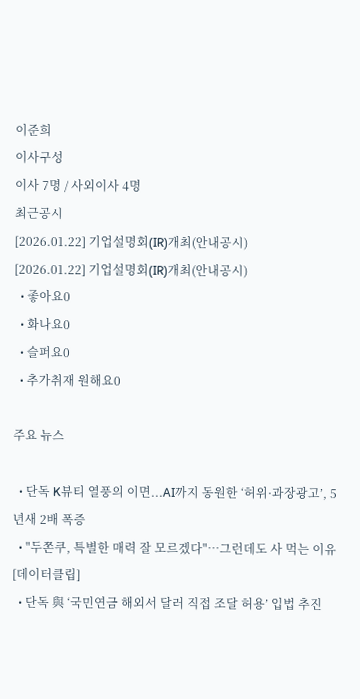이준희
이사구성
이사 7명 / 사외이사 4명
최근공시
[2026.01.22] 기업설명회(IR)개최(안내공시)
[2026.01.22] 기업설명회(IR)개최(안내공시)
  • 좋아요0
  • 화나요0
  • 슬퍼요0
  • 추가취재 원해요0

주요 뉴스

  • 단독 K뷰티 열풍의 이면...AI까지 동원한 ‘허위·과장광고’, 5년새 2배 폭증
  • "두쫀쿠, 특별한 매력 잘 모르겠다"…그런데도 사 먹는 이유 [데이터클립]
  • 단독 與 ‘국민연금 해외서 달러 직접 조달 허용’ 입법 추진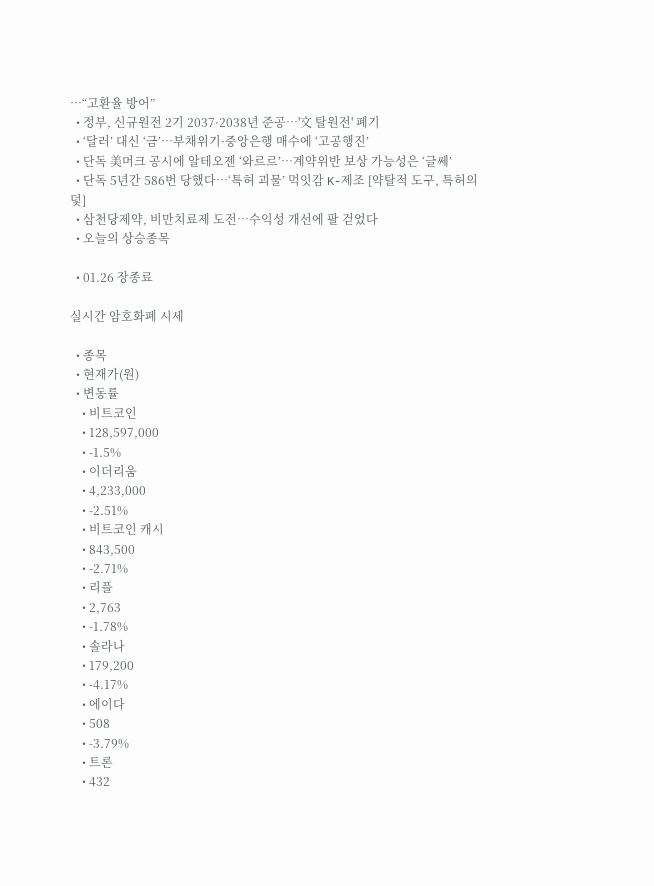⋯“고환율 방어”
  • 정부, 신규원전 2기 2037·2038년 준공…'文 탈원전' 폐기
  • ‘달러’ 대신 ‘금’…부채위기·중앙은행 매수에 ‘고공행진’
  • 단독 美머크 공시에 알테오젠 ‘와르르’…계약위반 보상 가능성은 ‘글쎄’
  • 단독 5년간 586번 당했다…‘특허 괴물’ 먹잇감 K-제조 [약탈적 도구, 특허의 덫]
  • 삼천당제약, 비만치료제 도전…수익성 개선에 팔 걷었다
  • 오늘의 상승종목

  • 01.26 장종료

실시간 암호화폐 시세

  • 종목
  • 현재가(원)
  • 변동률
    • 비트코인
    • 128,597,000
    • -1.5%
    • 이더리움
    • 4,233,000
    • -2.51%
    • 비트코인 캐시
    • 843,500
    • -2.71%
    • 리플
    • 2,763
    • -1.78%
    • 솔라나
    • 179,200
    • -4.17%
    • 에이다
    • 508
    • -3.79%
    • 트론
    • 432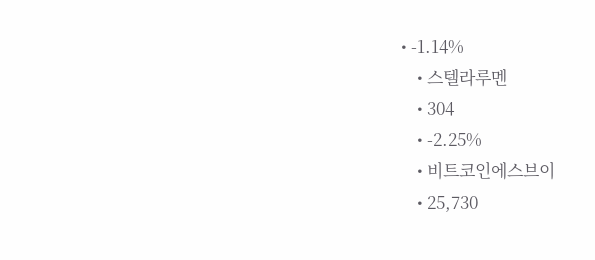• -1.14%
    • 스텔라루멘
    • 304
    • -2.25%
    • 비트코인에스브이
    • 25,730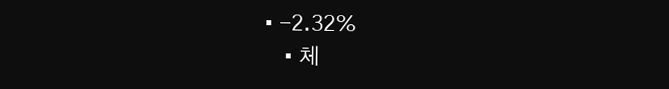• -2.32%
    • 체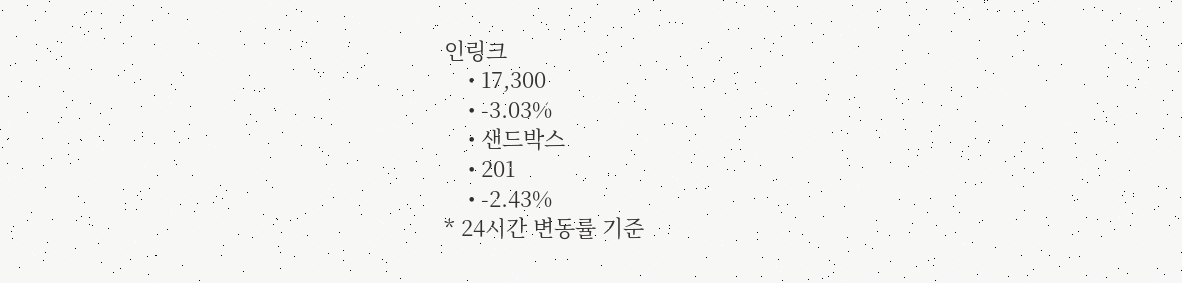인링크
    • 17,300
    • -3.03%
    • 샌드박스
    • 201
    • -2.43%
* 24시간 변동률 기준